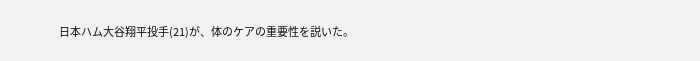日本ハム大谷翔平投手(21)が、体のケアの重要性を説いた。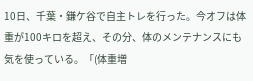10日、千葉・鎌ケ谷で自主トレを行った。今オフは体重が100キロを超え、その分、体のメンテナンスにも気を使っている。「(体重増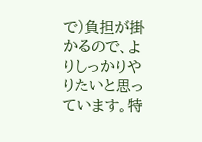で)負担が掛かるので、よりしっかりやりたいと思っています。特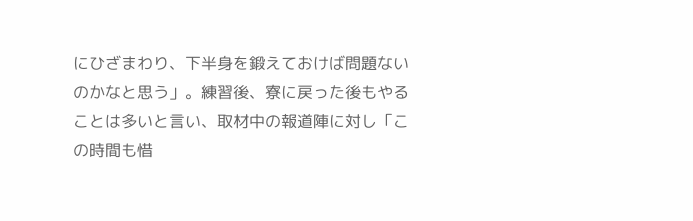にひざまわり、下半身を鍛えておけば問題ないのかなと思う」。練習後、寮に戻った後もやることは多いと言い、取材中の報道陣に対し「この時間も惜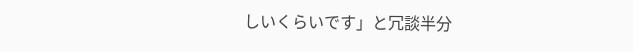しいくらいです」と冗談半分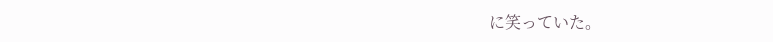に笑っていた。